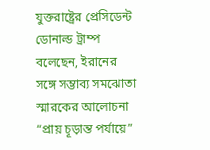যুক্তরাষ্ট্রের প্রেসিডেন্ট ডোনাল্ড ট্রাম্প বলেছেন, ইরানের সঙ্গে সম্ভাব্য সমঝোতা স্মারকের আলোচনা “প্রায় চূড়ান্ত পর্যায়ে”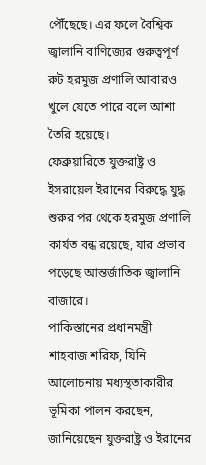পৌঁছেছে। এর ফলে বৈশ্বিক জ্বালানি বাণিজ্যের গুরুত্বপূর্ণ রুট হরমুজ প্রণালি আবারও খুলে যেতে পারে বলে আশা তৈরি হয়েছে।
ফেব্রুয়ারিতে যুক্তরাষ্ট্র ও ইসরায়েল ইরানের বিরুদ্ধে যুদ্ধ শুরুর পর থেকে হরমুজ প্রণালি কার্যত বন্ধ রয়েছে, যার প্রভাব পড়েছে আন্তর্জাতিক জ্বালানি বাজারে।
পাকিস্তানের প্রধানমন্ত্রী শাহবাজ শরিফ, যিনি আলোচনায় মধ্যস্থতাকারীর ভূমিকা পালন করছেন, জানিয়েছেন যুক্তরাষ্ট্র ও ইরানের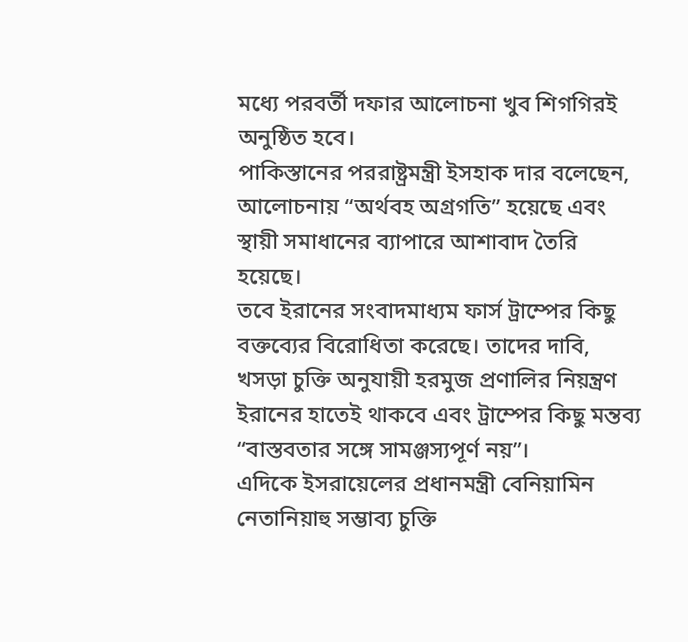মধ্যে পরবর্তী দফার আলোচনা খুব শিগগিরই অনুষ্ঠিত হবে।
পাকিস্তানের পররাষ্ট্রমন্ত্রী ইসহাক দার বলেছেন, আলোচনায় “অর্থবহ অগ্রগতি” হয়েছে এবং স্থায়ী সমাধানের ব্যাপারে আশাবাদ তৈরি হয়েছে।
তবে ইরানের সংবাদমাধ্যম ফার্স ট্রাম্পের কিছু বক্তব্যের বিরোধিতা করেছে। তাদের দাবি, খসড়া চুক্তি অনুযায়ী হরমুজ প্রণালির নিয়ন্ত্রণ ইরানের হাতেই থাকবে এবং ট্রাম্পের কিছু মন্তব্য “বাস্তবতার সঙ্গে সামঞ্জস্যপূর্ণ নয়”।
এদিকে ইসরায়েলের প্রধানমন্ত্রী বেনিয়ামিন নেতানিয়াহু সম্ভাব্য চুক্তি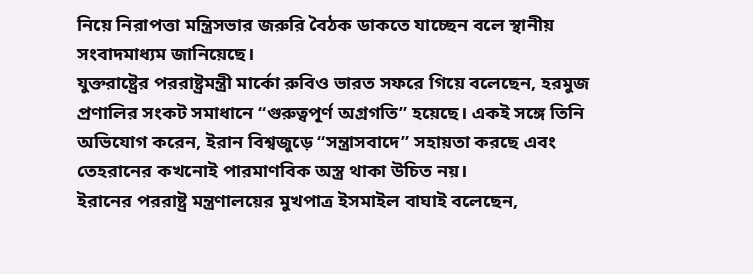নিয়ে নিরাপত্তা মন্ত্রিসভার জরুরি বৈঠক ডাকতে যাচ্ছেন বলে স্থানীয় সংবাদমাধ্যম জানিয়েছে।
যুক্তরাষ্ট্রের পররাষ্ট্রমন্ত্রী মার্কো রুবিও ভারত সফরে গিয়ে বলেছেন, হরমুজ প্রণালির সংকট সমাধানে “গুরুত্বপূর্ণ অগ্রগতি” হয়েছে। একই সঙ্গে তিনি অভিযোগ করেন, ইরান বিশ্বজুড়ে “সন্ত্রাসবাদে” সহায়তা করছে এবং তেহরানের কখনোই পারমাণবিক অস্ত্র থাকা উচিত নয়।
ইরানের পররাষ্ট্র মন্ত্রণালয়ের মুখপাত্র ইসমাইল বাঘাই বলেছেন,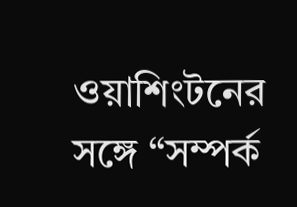ওয়াশিংটনের সঙ্গে “সম্পর্ক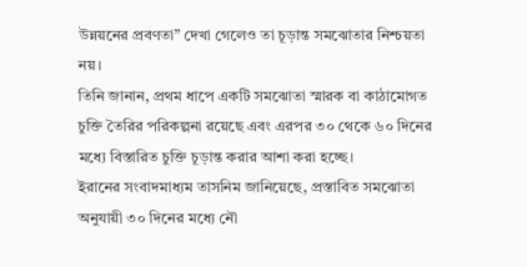উন্নয়নের প্রবণতা” দেখা গেলেও তা চূড়ান্ত সমঝোতার নিশ্চয়তা নয়।
তিনি জানান, প্রথম ধাপে একটি সমঝোতা স্মারক বা কাঠামোগত চুক্তি তৈরির পরিকল্পনা রয়েছে এবং এরপর ৩০ থেকে ৬০ দিনের মধ্যে বিস্তারিত চুক্তি চূড়ান্ত করার আশা করা হচ্ছে।
ইরানের সংবাদমাধ্যম তাসনিম জানিয়েছে, প্রস্তাবিত সমঝোতা অনুযায়ী ৩০ দিনের মধ্যে নৌ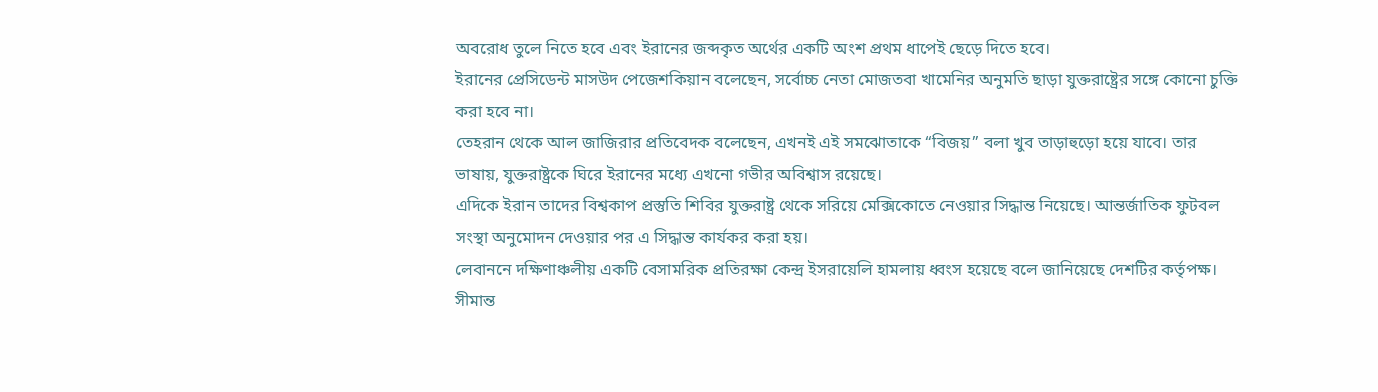অবরোধ তুলে নিতে হবে এবং ইরানের জব্দকৃত অর্থের একটি অংশ প্রথম ধাপেই ছেড়ে দিতে হবে।
ইরানের প্রেসিডেন্ট মাসউদ পেজেশকিয়ান বলেছেন, সর্বোচ্চ নেতা মোজতবা খামেনির অনুমতি ছাড়া যুক্তরাষ্ট্রের সঙ্গে কোনো চুক্তি করা হবে না।
তেহরান থেকে আল জাজিরার প্রতিবেদক বলেছেন, এখনই এই সমঝোতাকে “বিজয়” বলা খুব তাড়াহুড়ো হয়ে যাবে। তার ভাষায়, যুক্তরাষ্ট্রকে ঘিরে ইরানের মধ্যে এখনো গভীর অবিশ্বাস রয়েছে।
এদিকে ইরান তাদের বিশ্বকাপ প্রস্তুতি শিবির যুক্তরাষ্ট্র থেকে সরিয়ে মেক্সিকোতে নেওয়ার সিদ্ধান্ত নিয়েছে। আন্তর্জাতিক ফুটবল সংস্থা অনুমোদন দেওয়ার পর এ সিদ্ধান্ত কার্যকর করা হয়।
লেবাননে দক্ষিণাঞ্চলীয় একটি বেসামরিক প্রতিরক্ষা কেন্দ্র ইসরায়েলি হামলায় ধ্বংস হয়েছে বলে জানিয়েছে দেশটির কর্তৃপক্ষ।
সীমান্ত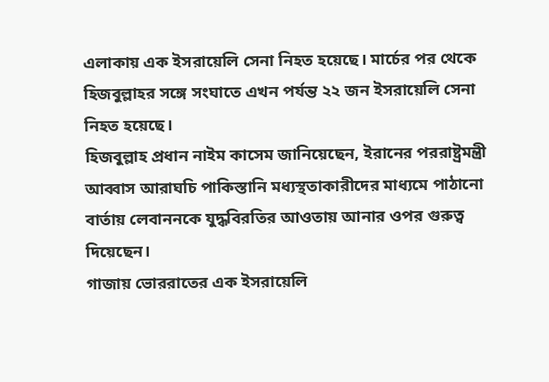এলাকায় এক ইসরায়েলি সেনা নিহত হয়েছে। মার্চের পর থেকে হিজবুল্লাহর সঙ্গে সংঘাতে এখন পর্যন্ত ২২ জন ইসরায়েলি সেনা নিহত হয়েছে।
হিজবুল্লাহ প্রধান নাইম কাসেম জানিয়েছেন, ইরানের পররাষ্ট্রমন্ত্রী আব্বাস আরাঘচি পাকিস্তানি মধ্যস্থতাকারীদের মাধ্যমে পাঠানো বার্তায় লেবাননকে যুদ্ধবিরতির আওতায় আনার ওপর গুরুত্ব দিয়েছেন।
গাজায় ভোররাতের এক ইসরায়েলি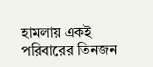হামলায় একই পরিবারের তিনজন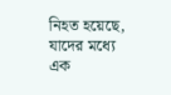নিহত হয়েছে, যাদের মধ্যে এক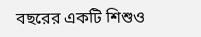বছরের একটি শিশুও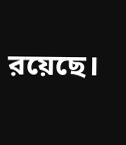রয়েছে।